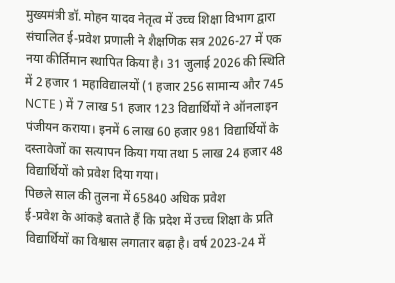मुख्यमंत्री डॉ. मोहन यादव नेतृत्व में उच्च शिक्षा विभाग द्वारा संचालित ई-प्रवेश प्रणाली ने शैक्षणिक सत्र 2026-27 में एक नया कीर्तिमान स्थापित किया है। 31 जुलाई 2026 की स्थिति में 2 हजार 1 महाविद्यालयों (1 हजार 256 सामान्य और 745 NCTE ) में 7 लाख 51 हजार 123 विद्यार्थियों ने ऑनलाइन पंजीयन कराया। इनमें 6 लाख 60 हजार 981 विद्यार्थियों के दस्तावेजों का सत्यापन किया गया तथा 5 लाख 24 हजार 48 विद्यार्थियों को प्रवेश दिया गया।
पिछले साल की तुलना में 65840 अधिक प्रवेश
ई-प्रवेश के आंकड़े बताते हैं कि प्रदेश में उच्च शिक्षा के प्रति विद्यार्थियों का विश्वास लगातार बढ़ा है। वर्ष 2023-24 में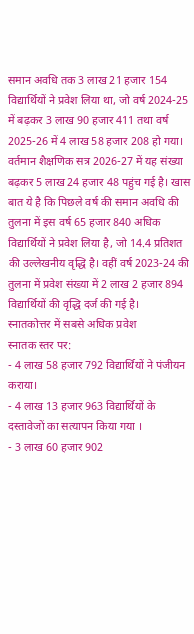समान अवधि तक 3 लाख 21 हजार 154 विद्यार्थियों ने प्रवेश लिया था, जो वर्ष 2024-25 में बढ़कर 3 लाख 90 हजार 411 तथा वर्ष 2025-26 में 4 लाख 58 हजार 208 हो गया। वर्तमान शैक्षणिक सत्र 2026-27 में यह संख्या बढ़कर 5 लाख 24 हजार 48 पहुंच गई है। खास बात ये है कि पिछले वर्ष की समान अवधि की तुलना में इस वर्ष 65 हजार 840 अधिक विद्यार्थियों ने प्रवेश लिया है, जो 14.4 प्रतिशत की उल्लेखनीय वृद्धि है। वहीं वर्ष 2023-24 की तुलना में प्रवेश संख्या में 2 लाख 2 हजार 894 विद्यार्थियों की वृद्धि दर्ज की गई है।
स्नातकोत्तर में सबसे अधिक प्रवेश
स्नातक स्तर पर:
- 4 लाख 58 हजार 792 विद्यार्थियों ने पंजीयन कराया।
- 4 लाख 13 हजार 963 विद्यार्थियों के दस्तावेजों का सत्यापन किया गया ।
- 3 लाख 60 हजार 902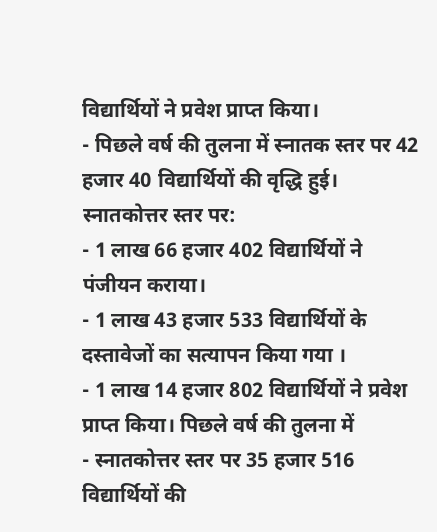विद्यार्थियों ने प्रवेश प्राप्त किया।
- पिछले वर्ष की तुलना में स्नातक स्तर पर 42 हजार 40 विद्यार्थियों की वृद्धि हुई।
स्नातकोत्तर स्तर पर:
- 1 लाख 66 हजार 402 विद्यार्थियों ने पंजीयन कराया।
- 1 लाख 43 हजार 533 विद्यार्थियों के दस्तावेजों का सत्यापन किया गया ।
- 1 लाख 14 हजार 802 विद्यार्थियों ने प्रवेश प्राप्त किया। पिछले वर्ष की तुलना में
- स्नातकोत्तर स्तर पर 35 हजार 516 विद्यार्थियों की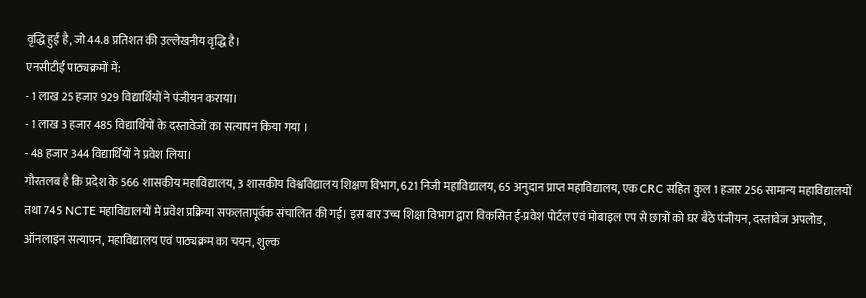वृद्धि हुई है, जो 44.8 प्रतिशत की उल्लेखनीय वृद्धि है।
एनसीटीई पाठ्यक्रमों में:
- 1 लाख 25 हजार 929 विद्यार्थियों ने पंजीयन कराया।
- 1 लाख 3 हजार 485 विद्यार्थियों के दस्तावेजों का सत्यापन किया गया ।
- 48 हजार 344 विद्यार्थियों ने प्रवेश लिया।
गौरतलब है कि प्रदेश के 566 शासकीय महाविद्यालय, 3 शासकीय विश्वविद्यालय शिक्षण विभाग, 621 निजी महाविद्यालय, 65 अनुदान प्राप्त महाविद्यालय, एक CRC सहित कुल 1 हजार 256 सामान्य महाविद्यालयों तथा 745 NCTE महाविद्यालयों में प्रवेश प्रक्रिया सफलतापूर्वक संचालित की गई। इस बार उच्च शिक्षा विभाग द्वारा विकसित ई-प्रवेश पोर्टल एवं मोबाइल एप से छात्रों को घर बैठे पंजीयन, दस्तावेज अपलोड, ऑनलाइन सत्यापन, महाविद्यालय एवं पाठ्यक्रम का चयन, शुल्क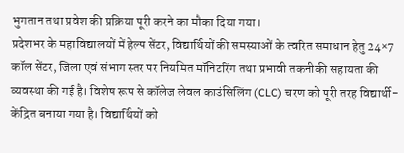भुगतान तथा प्रवेश की प्रक्रिया पूरी करने का मौका दिया गया।
प्रदेशभर के महाविद्यालयों में हेल्प सेंटर, विद्यार्थियों की समस्याओं के त्वरित समाधान हेतु 24×7 कॉल सेंटर, जिला एवं संभाग स्तर पर नियमित मॉनिटरिंग तथा प्रभावी तकनीकी सहायता की व्यवस्था की गई है। विशेष रूप से कॉलेज लेवल काउंसिलिंग (CLC) चरण को पूरी तरह विद्यार्थी-केंद्रित बनाया गया है। विद्यार्थियों को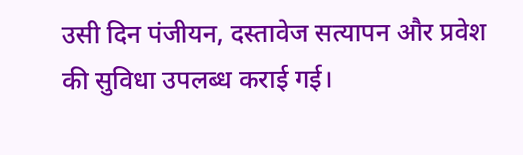उसी दिन पंजीयन, दस्तावेज सत्यापन और प्रवेश की सुविधा उपलब्ध कराई गई।